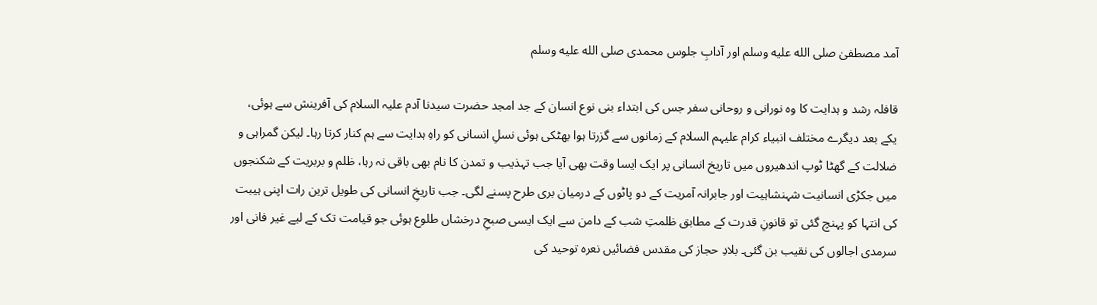آمد مصطفیٰ صلى الله عليه وسلم اور آدابِ جلوس محمدی صلى الله عليه وسلم

قافلہ رشد و ہدایت کا وہ نورانی و روحانی سفر جس کی ابتداء بنی نوع انسان کے جد امجد حضرت سیدنا آدم علیہ السلام کی آفرینش سے ہوئی، یکے بعد دیگرے مختلف انبیاء کرام علیہم السلام کے زمانوں سے گزرتا ہوا بھٹکی ہوئی نسلِ انسانی کو راہِ ہدایت سے ہم کنار کرتا رہا۔ لیکن گمراہی و ضلالت کے گھٹا ٹوپ اندھیروں میں تاریخ انسانی پر ایک ایسا وقت بھی آیا جب تہذیب و تمدن کا نام بھی باقی نہ رہا، ظلم و بربریت کے شکنجوں میں جکڑی انسانیت شہنشاہیت اور جابرانہ آمریت کے دو پاٹوں کے درمیان بری طرح پسنے لگی۔ جب تاریخِ انسانی کی طویل ترین رات اپنی ہیبت کی انتہا کو پہنچ گئی تو قانونِ قدرت کے مطابق ظلمتِ شب کے دامن سے ایک ایسی صبحِ درخشاں طلوع ہوئی جو قیامت تک کے لیے غیر فانی اور سرمدی اجالوں کی نقیب بن گئی۔ بلادِ حجاز کی مقدس فضائیں نعرہ توحید کی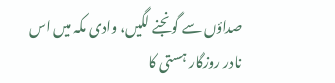صداؤں سے گونجنے لگیں، وادی مکہ میں اس نادر روزگار ہستی کا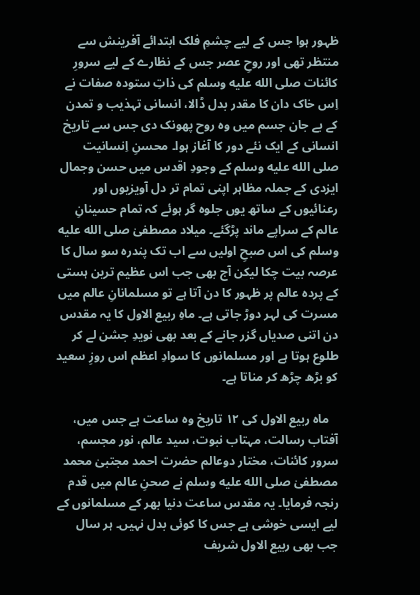ظہور ہوا جس کے لیے چشمِ فلک ابتدائے آفرینش سے منتظر تھی اور روحِ عصر جس کے نظارے کے لیے سرورِ کائنات صلى الله عليه وسلم کی ذاتِ ستودہ صفات نے اِس خاک دان کا مقدر بدل ڈالا، انسانی تہذیب و تمدن کے بے جان جسم میں وہ روح پھونک دی جس سے تاریخ انسانی کے ایک نئے دور کا آغاز ہوا۔ محسنِ اِنسانیت صلى الله عليه وسلم کے وجودِ اقدس میں حسن وجمال ایزدی کے جملہ مظاہر اپنی تمام تر دل آویزیوں اور رعنائیوں کے ساتھ یوں جلوہ گر ہوئے کہ تمام حسینانِ عالم کے سراپے ماند پڑگئے۔ میلاد مصطفیٰ صلى الله عليه وسلم کی اس صبحِ اولیں سے اب تک پندرہ سو سال کا عرصہ بیت چکا لیکن آج بھی جب اس عظیم ترین ہستی کے پردہ عالم پر ظہور کا دن آتا ہے تو مسلمانانِ عالم میں مسرت کی لہر دوڑ جاتی ہے۔ ماہِ ربیع الاول کا یہ مقدس دن اتنی صدیاں گزر جانے کے بعد بھی نویدِ جشن لے کر طلوع ہوتا ہے اور مسلمانوں کا سوادِ اعظم اس روزِ سعید کو بڑھ چڑھ کر مناتا ہے۔

   ماہ ربیع الاول کی ١٢ تاریخ وہ ساعت ہے جس میں، آفتاب رسالت، مہتاب نبوت، سید عالم، نور مجسم، سرور کائنات، مختار دوعالم حضرت احمد مجتبیٰ محمد مصطفیٰ صلى الله عليه وسلم نے صحنِ عالم میں قدم رنجہ فرمایا۔ یہ مقدس ساعت دنیا بھر کے مسلمانوں کے لیے ایسی خوشی ہے جس کا کوئی بدل نہیں۔ ہر سال جب بھی ربیع الاول شریف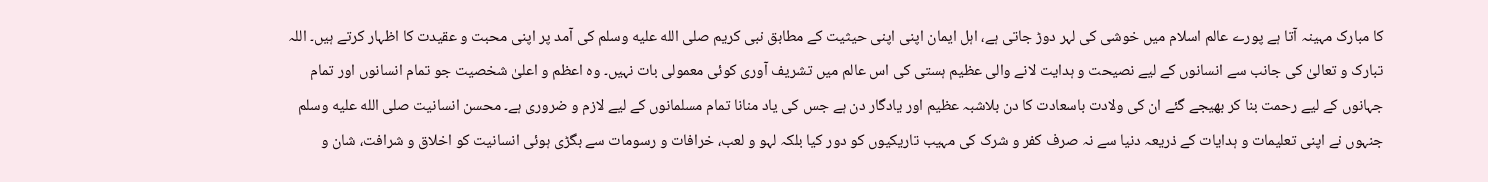کا مبارک مہینہ آتا ہے پورے عالم اسلام میں خوشی کی لہر دوڑ جاتی ہے، اہل ایمان اپنی اپنی حیثیت کے مطابق نبی کریم صلى الله عليه وسلم کی آمد پر اپنی محبت و عقیدت کا اظہار کرتے ہیں۔ اللہ تبارک و تعالیٰ کی جانب سے انسانوں کے لیے نصیحت و ہدایت لانے والی عظیم ہستی کی اس عالم میں تشریف آوری کوئی معمولی بات نہیں۔ وہ اعظم و اعلیٰ شخصیت جو تمام انسانوں اور تمام جہانوں کے لیے رحمت بنا کر بھیجے گئے ان کی ولادت باسعادت کا دن بلاشبہ عظیم اور یادگار دن ہے جس کی یاد منانا تمام مسلمانوں کے لیے لازم و ضروری ہے۔ محسن انسانیت صلى الله عليه وسلم جنہوں نے اپنی تعلیمات و ہدایات کے ذریعہ دنیا سے نہ صرف کفر و شرک کی مہیب تاریکیوں کو دور کیا بلکہ لہو و لعب، خرافات و رسومات سے بگڑی ہوئی انسانیت کو اخلاق و شرافت، شان و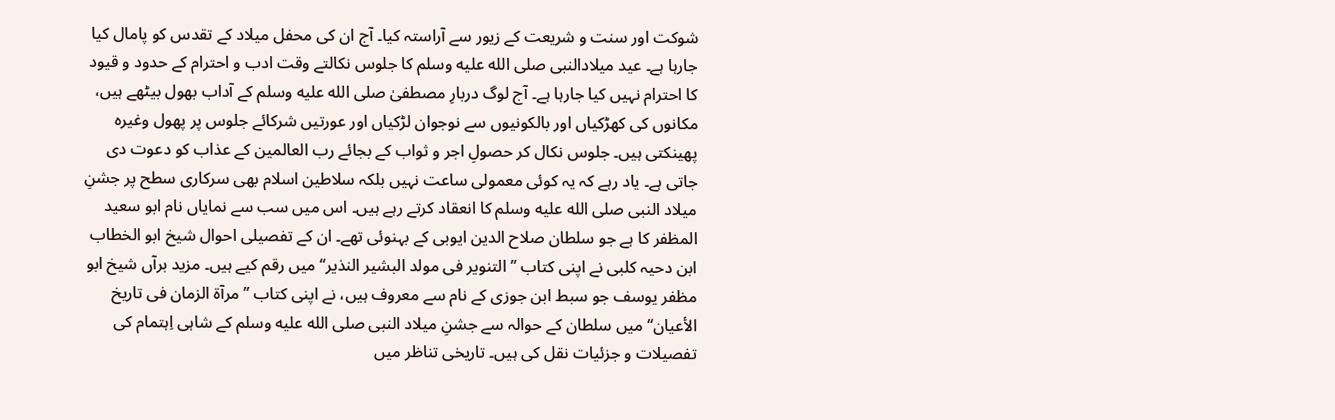شوکت اور سنت و شریعت کے زیور سے آراستہ کیا۔ آج ان کی محفل میلاد کے تقدس کو پامال کیا جارہا ہے۔ عید میلادالنبی صلى الله عليه وسلم کا جلوس نکالتے وقت ادب و احترام کے حدود و قیود کا احترام نہیں کیا جارہا ہے۔ آج لوگ دربارِ مصطفیٰ صلى الله عليه وسلم کے آداب بھول بیٹھے ہیں، مکانوں کی کھڑکیاں اور بالکونیوں سے نوجوان لڑکیاں اور عورتیں شرکائے جلوس پر پھول وغیرہ پھینکتی ہیں۔ جلوس نکال کر حصولِ اجر و ثواب کے بجائے رب العالمین کے عذاب کو دعوت دی جاتی ہے۔ یاد رہے کہ یہ کوئی معمولی ساعت نہیں بلکہ سلاطین اسلام بھی سرکاری سطح پر جشنِ میلاد النبی صلى الله عليه وسلم کا انعقاد کرتے رہے ہیں۔ اس میں سب سے نمایاں نام ابو سعید المظفر کا ہے جو سلطان صلاح الدین ایوبی کے بہنوئی تھے۔ ان کے تفصیلی احوال شیخ ابو الخطاب ابن دحیہ کلبی نے اپنی کتاب ’’التنویر فی مولد البشیر النذیر‘‘ میں رقم کیے ہیں۔ مزید برآں شیخ ابو مظفر یوسف جو سبط ابن جوزی کے نام سے معروف ہیں، نے اپنی کتاب ’’مرآۃ الزمان فی تاریخ الأعیان‘‘ میں سلطان کے حوالہ سے جشنِ میلاد النبی صلى الله عليه وسلم کے شاہی اِہتمام کی تفصیلات و جزئیات نقل کی ہیں۔ تاریخی تناظر میں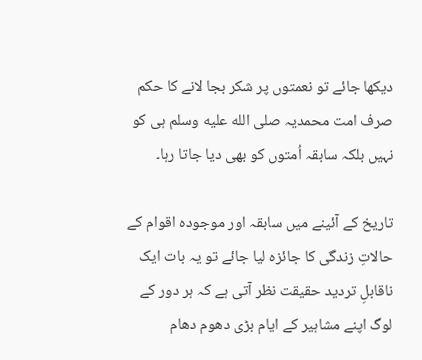دیکھا جائے تو نعمتوں پر شکر بجا لانے کا حکم صرف امت محمدیہ صلى الله عليه وسلم ہی کو نہیں بلکہ سابقہ اُمتوں کو بھی دیا جاتا رہا۔

تاریخ کے آئینے میں سابقہ اور موجودہ اقوام کے حالاتِ زندگی کا جائزہ لیا جائے تو یہ بات ایک ناقابلِ تردید حقیقت نظر آتی ہے کہ ہر دور کے لوگ اپنے مشاہیر کے ایام بڑی دھوم دھام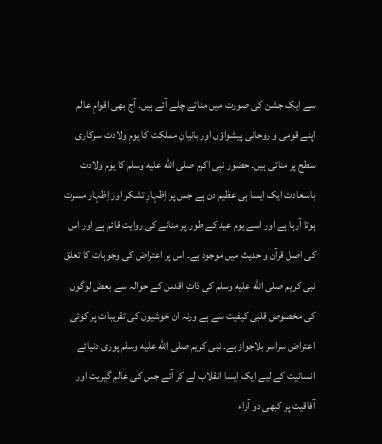سے ایک جشن کی صورت میں مناتے چلے آئے ہیں۔ آج بھی اقوامِ عالم اپنے قومی و روحانی پیشواؤں اور بانیانِ مملکت کا یومِ ولادت سرکاری سطح پر مناتی ہیں۔ حضور نبی اکرم صلى الله عليه وسلم کا یوم ولادت باسعادت ایک ایسا ہی عظیم دن ہے جس پر اِظہارِ تشکر اور اِظہار مسرت ہوتا آرہا ہے اور اسے یوم عید کے طور پر منانے کی روایت قائم ہے اور اس کی اصل قرآن و حدیث میں موجود ہے۔ اس پر اعتراض کی وجوہات کا تعلق نبی کریم صلى الله عليه وسلم کی ذاتِ اقدس کے حوالہ سے بعض لوگوں کی مخصوص قلبی کیفیت سے ہے ورنہ ان خوشیوں کی تقریبات پر کوئی اعتراض سراسر بلاجواز ہے۔ نبی کریم صلى الله عليه وسلم پوری دنیائے انسانیت کے لیے ایک ایسا انقلاب لے کر آئے جس کی عالم گیریت اور آفاقیت پر کبھی دو آراء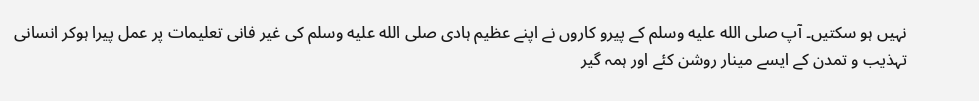نہیں ہو سکتیں۔ آپ صلى الله عليه وسلم کے پیرو کاروں نے اپنے عظیم ہادی صلى الله عليه وسلم کی غیر فانی تعلیمات پر عمل پیرا ہوکر انسانی تہذیب و تمدن کے ایسے مینار روشن کئے اور ہمہ گیر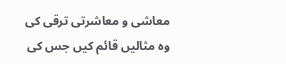معاشی و معاشرتی ترقی کی وہ مثالیں قائم کیں جس کی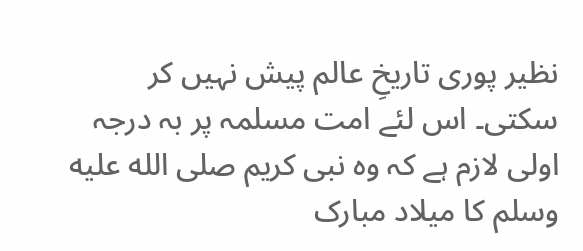نظیر پوری تاریخِ عالم پیش نہیں کر سکتی۔ اس لئے امت مسلمہ پر بہ درجہ اولی لازم ہے کہ وہ نبی کریم صلى الله عليه وسلم کا میلاد مبارک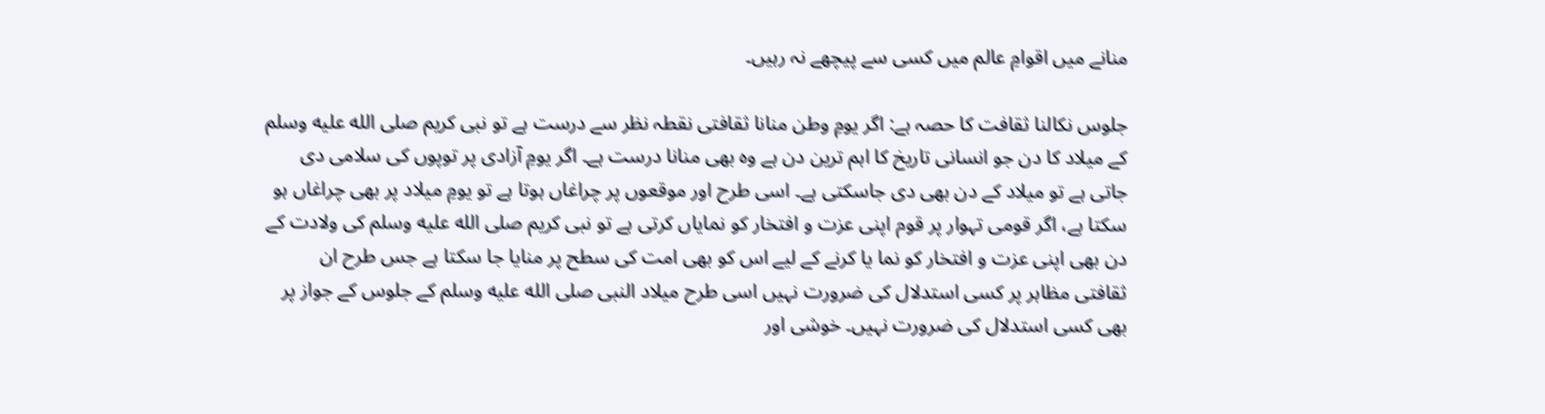منانے میں اقوامِ عالم میں کسی سے پیچھے نہ رہیں۔

جلوس نکالنا ثقافت کا حصہ ہے: اگر یومِ وطن منانا ثقافتی نقطہ نظر سے درست ہے تو نبی کریم صلى الله عليه وسلم کے میلاد کا دن جو انسانی تاریخ کا اہم ترین دن ہے وہ بھی منانا درست ہے۔ اگر یومِ آزادی پر توپوں کی سلامی دی جاتی ہے تو میلاد کے دن بھی دی جاسکتی ہے۔ اسی طرح اور موقعوں پر چراغاں ہوتا ہے تو یومِ میلاد پر بھی چراغاں ہو سکتا ہے، اگر قومی تہوار پر قوم اپنی عزت و افتخار کو نمایاں کرتی ہے تو نبی کریم صلى الله عليه وسلم کی ولادت کے دن بھی اپنی عزت و افتخار کو نما یا کرنے کے لیے اس کو بھی امت کی سطح پر منایا جا سکتا ہے جس طرح ان ثقافتی مظاہر پر کسی استدلال کی ضرورت نہیں اسی طرح میلاد النبی صلى الله عليه وسلم کے جلوس کے جواز پر بھی کسی استدلال کی ضرورت نہیں۔ خوشی اور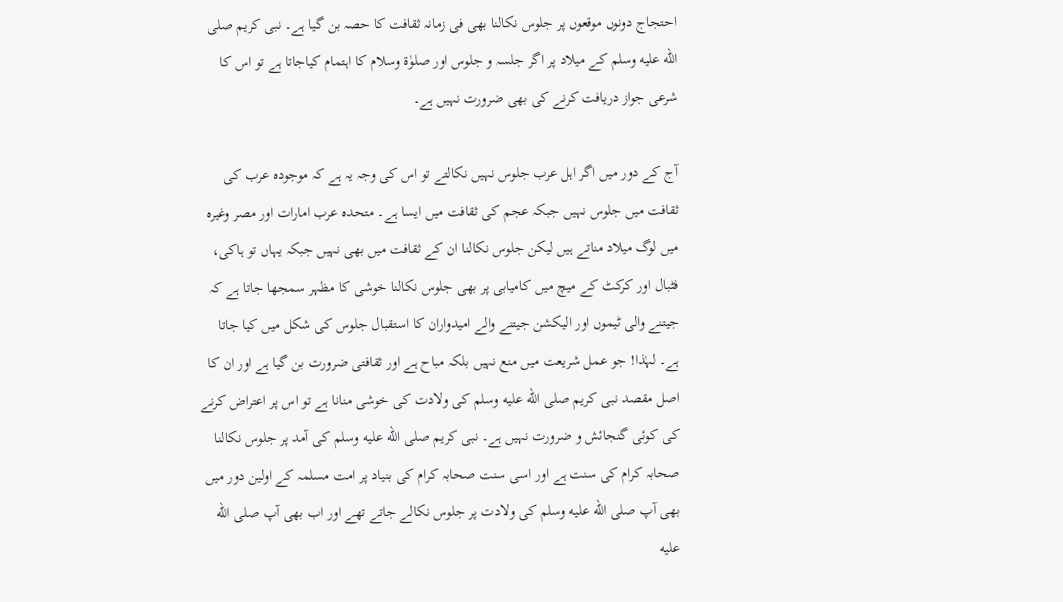احتجاج دونوں موقعوں پر جلوس نکالنا بھی فی زمانہ ثقافت کا حصہ بن گیا ہے۔ نبی کریم صلى الله عليه وسلم کے میلاد پر اگر جلسہ و جلوس اور صلوٰۃ وسلام کا اہتمام کیاجاتا ہے تو اس کا شرعی جواز دریافت کرنے کی بھی ضرورت نہیں ہے۔

آج کے دور میں اگر اہل عرب جلوس نہیں نکالتے تو اس کی وجہ یہ ہے کہ موجودہ عرب کی ثقافت میں جلوس نہیں جبکہ عجم کی ثقافت میں ایسا ہے۔ متحدہ عرب امارات اور مصر وغیرہ میں لوگ میلاد مناتے ہیں لیکن جلوس نکالنا ان کے ثقافت میں بھی نہیں جبکہ یہاں تو ہاکی، فٹبال اور کرکٹ کے میچ میں کامیابی پر بھی جلوس نکالنا خوشی کا مظہر سمجھا جاتا ہے کہ جیتنے والی ٹیموں اور الیکشن جیتنے والے امیدواران کا استقبال جلوس کی شکل میں کیا جاتا ہے۔ لہٰذا! جو عمل شریعت میں منع نہیں بلکہ مباح ہے اور ثقافتی ضرورت بن گیا ہے اور ان کا اصل مقصد نبی کریم صلى الله عليه وسلم کی ولادت کی خوشی منانا ہے تو اس پر اعتراض کرنے کی کوئی گنجائش و ضرورت نہیں ہے۔ نبی کریم صلى الله عليه وسلم کی آمد پر جلوس نکالنا صحابہ کرام کی سنت ہے اور اسی سنت صحابہ کرام کی بنیاد پر امت مسلمہ کے اولین دور میں بھی آپ صلى الله عليه وسلم کی ولادت پر جلوس نکالے جاتے تھے اور اب بھی آپ صلى الله عليه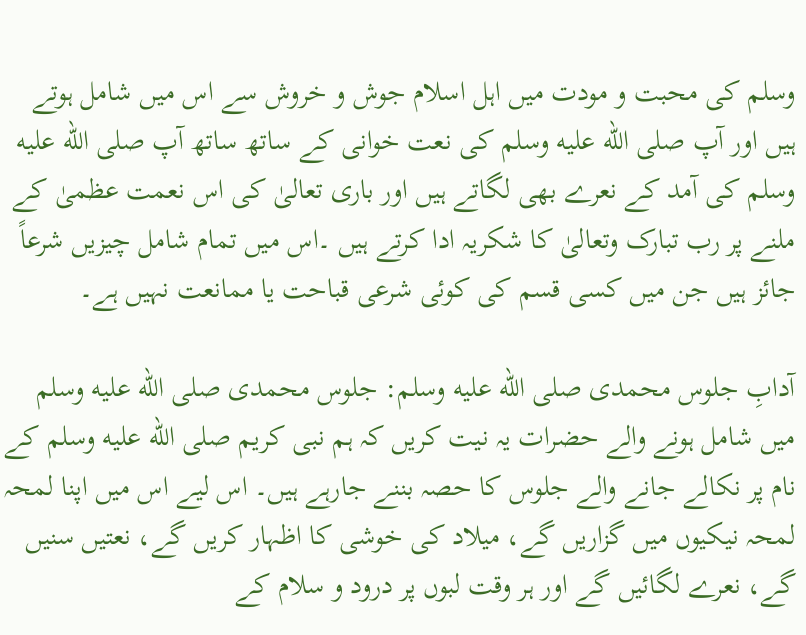وسلم کی محبت و مودت میں اہل اسلام جوش و خروش سے اس میں شامل ہوتے ہیں اور آپ صلى الله عليه وسلم کی نعت خوانی کے ساتھ ساتھ آپ صلى الله عليه وسلم کی آمد کے نعرے بھی لگاتے ہیں اور باری تعالیٰ کی اس نعمت عظمیٰ کے ملنے پر رب تبارک وتعالیٰ کا شکریہ ادا کرتے ہیں ۔اس میں تمام شامل چیزیں شرعاً جائز ہیں جن میں کسی قسم کی کوئی شرعی قباحت یا ممانعت نہیں ہے۔

آدابِ جلوس محمدی صلى الله عليه وسلم: جلوس محمدی صلى الله عليه وسلم میں شامل ہونے والے حضرات یہ نیت کریں کہ ہم نبی کریم صلى الله عليه وسلم کے نام پر نکالے جانے والے جلوس کا حصہ بننے جارہے ہیں۔ اس لیے اس میں اپنا لمحہ لمحہ نیکیوں میں گزاریں گے، میلاد کی خوشی کا اظہار کریں گے، نعتیں سنیں گے، نعرے لگائیں گے اور ہر وقت لبوں پر درود و سلام کے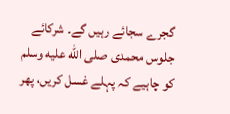گجرے سجائے رہیں گے۔ شرکائے جلوس محمدی صلى الله عليه وسلم کو چاہیے کہ پہلے غسل کریں، پھر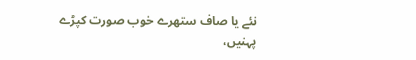نئے یا صاف ستھرے خوب صورت کپڑے پہنیں،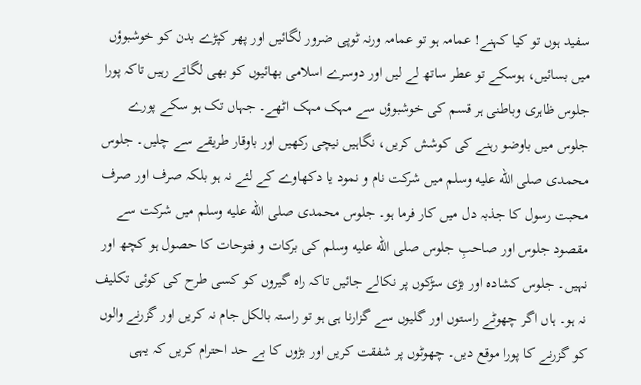سفید ہوں تو کیا کہنے! عمامہ ہو تو عمامہ ورنہ ٹوپی ضرور لگائیں اور پھر کپڑے بدن کو خوشبوؤں میں بسائیں، ہوسکے تو عطر ساتھ لے لیں اور دوسرے اسلامی بھائیوں کو بھی لگاتے رہیں تاکہ پورا جلوس ظاہری وباطنی ہر قسم کی خوشبوؤں سے مہک مہک اٹھے۔ جہاں تک ہو سکے پورے جلوس میں باوضو رہنے کی کوشش کریں، نگاہیں نیچی رکھیں اور باوقار طریقے سے چلیں۔ جلوس محمدی صلى الله عليه وسلم میں شرکت نام و نمود یا دکھاوے کے لئے نہ ہو بلکہ صرف اور صرف محبت رسول کا جذبہ دل میں کار فرما ہو۔ جلوس محمدی صلى الله عليه وسلم میں شرکت سے مقصود جلوس اور صاحبِ جلوس صلى الله عليه وسلم کی برکات و فتوحات کا حصول ہو کچھ اور نہیں۔ جلوس کشادہ اور بڑی سڑکوں پر نکالے جائیں تاکہ راہ گیروں کو کسی طرح کی کوئی تکلیف نہ ہو۔ ہاں اگر چھوٹے راستوں اور گلیوں سے گزارنا ہی ہو تو راستہ بالکل جام نہ کریں اور گزرنے والوں کو گزرنے کا پورا موقع دیں۔ چھوٹوں پر شفقت کریں اور بڑوں کا بے حد احترام کریں کہ یہی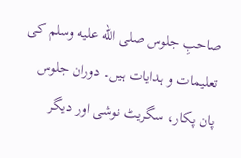صاحبِ جلوس صلى الله عليه وسلم کی تعلیمات و ہدایات ہیں۔ دوران جلوس پان پکار، سگریٹ نوشی اور دیگر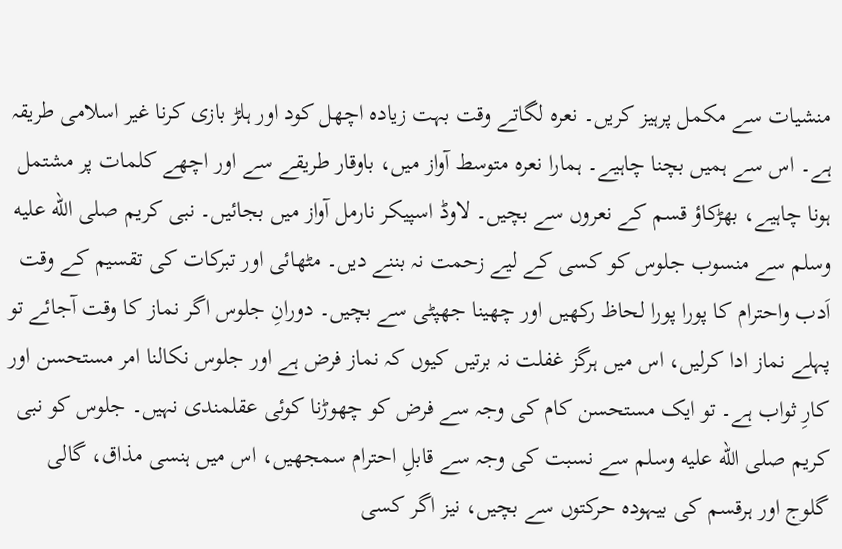منشیات سے مکمل پرہیز کریں۔ نعرہ لگاتے وقت بہت زیادہ اچھل کود اور ہلڑ بازی کرنا غیر اسلامی طریقہ ہے۔ اس سے ہمیں بچنا چاہیے۔ ہمارا نعرہ متوسط آواز میں، باوقار طریقے سے اور اچھے کلمات پر مشتمل ہونا چاہیے، بھڑکاؤ قسم کے نعروں سے بچیں۔ لاوڈ اسپیکر نارمل آواز میں بجائیں۔ نبی کریم صلى الله عليه وسلم سے منسوب جلوس کو کسی کے لیے زحمت نہ بننے دیں۔ مٹھائی اور تبرکات کی تقسیم کے وقت اَدب واحترام کا پورا پورا لحاظ رکھیں اور چھینا جھپٹی سے بچیں۔ دورانِ جلوس اگر نماز کا وقت آجائے تو پہلے نماز ادا کرلیں، اس میں ہرگز غفلت نہ برتیں کیوں کہ نماز فرض ہے اور جلوس نکالنا امر مستحسن اور کارِ ثواب ہے۔ تو ایک مستحسن کام کی وجہ سے فرض کو چھوڑنا کوئی عقلمندی نہیں۔ جلوس کو نبی کریم صلى الله عليه وسلم سے نسبت کی وجہ سے قابلِ احترام سمجھیں، اس میں ہنسی مذاق، گالی گلوج اور ہرقسم کی بیہودہ حرکتوں سے بچیں، نیز اگر کسی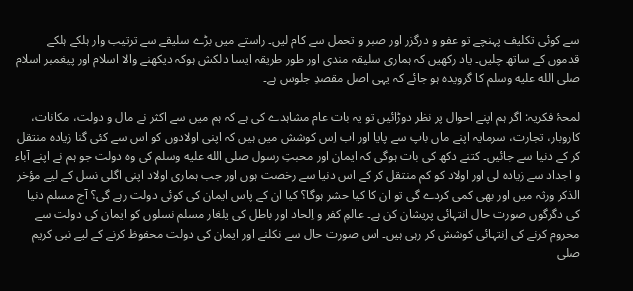سے کوئی تکلیف پہنچے تو عفو و درگزر اور صبر و تحمل سے کام لیں۔ راستے میں بڑے سلیقے سے ترتیب وار ہلکے ہلکے قدموں کے ساتھ چلیں۔ یاد رکھیں کہ ہماری سلیقہ مندی اور طور طریقہ ایسا دلکش ہوکہ دیکھنے والا اسلام اور پیغمبر اسلام صلى الله عليه وسلم کا گرویدہ ہو جائے کہ یہی اصل مقصدِ جلوس ہے۔

لمحۂ فکریہ: اگر ہم اپنے احوال پر نظر دوڑائیں تو یہ بات عام مشاہدے کی ہے کہ ہم میں سے اکثر نے مال و دولت، مکانات، کاروبار، تجارت، سرمایہ اپنے ماں باپ سے پایا اور اب اِس کوشش میں ہیں کہ اپنی اولادوں کو اس سے کئی گنا زیادہ منتقل کر کے دنیا سے جائیں۔ کتنے دکھ کی بات ہوگی کہ ایمان اور محبتِ رسول صلى الله عليه وسلم کی وہ دولت جو ہم نے اپنے آباء و اجداد سے زیادہ لی اور اولاد کو کم منتقل کر کے اس دنیا سے رخصت ہوں اور جب ہماری اولاد اپنی اگلی نسل کے لیے مؤخر الذکر ورثہ میں اور بھی کمی کردے گی تو ان کا کیا حشر ہوگا؟ کیا ان کے پاس ایمان کی کوئی دولت رہے گی؟ آج مسلم دنیا کی دگرگوں صورت حال انتہائی پریشان کن ہے۔ عالمِ کفر و اِلحاد اور باطل کی یلغار مسلم نسلوں کو ایمان کی دولت سے محروم کرنے کی اِنتہائی کوشش کر رہی ہیں۔ اس صورت حال سے نکلنے اور ایمان کی دولت محفوظ کرنے کے لیے نبی کریم صلى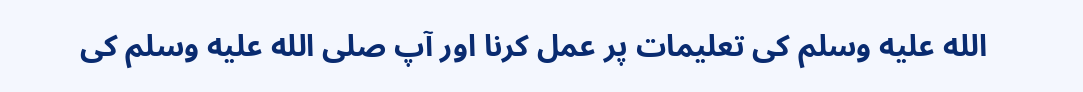الله عليه وسلم کی تعلیمات پر عمل کرنا اور آپ صلى الله عليه وسلم کی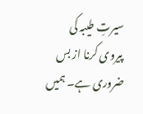سیرتِ طیبہ کی پیروی کرنا از بس ضروری ہے۔ ہمیں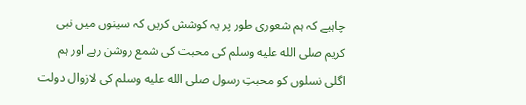چاہیے کہ ہم شعوری طور پر یہ کوشش کریں کہ سینوں میں نبی کریم صلى الله عليه وسلم کی محبت کی شمع روشن رہے اور ہم اگلی نسلوں کو محبتِ رسول صلى الله عليه وسلم کی لازوال دولت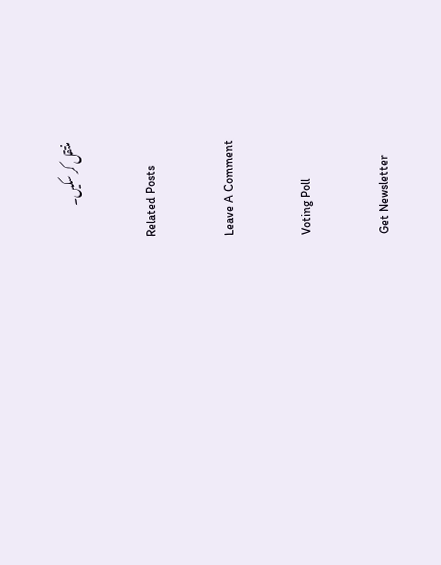منتقل کر سکیں۔

Related Posts

Leave A Comment

Voting Poll

Get Newsletter